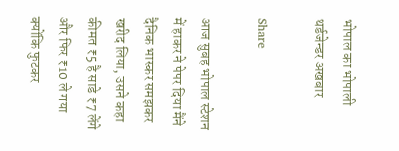भोपाल का भोपाली थर्डजेन्डर अखबार

Share

आज सुबह भोपाल स्टेशन में हाकर ने पेपर दिया मैंने दैनिक भास्कर समझकर खरीद लिया, उसने कहा कीमत ₹5 है साडे ₹7 लेंगे और फिर ₹10 ले गया क्योंकि फुटकर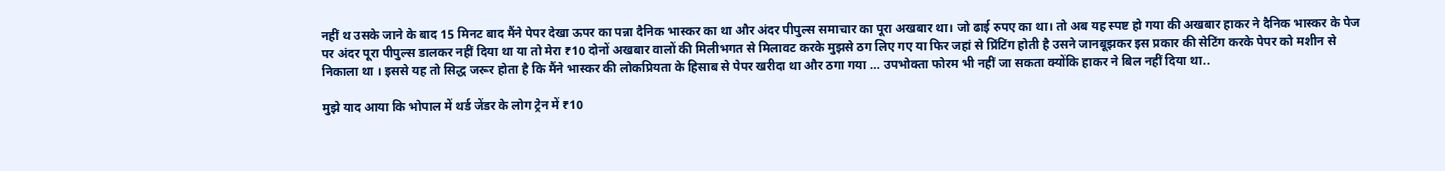नहीं थ उसके जाने के बाद 15 मिनट बाद मैंने पेपर देखा ऊपर का पन्ना दैनिक भास्कर का था और अंदर पीपुल्स समाचार का पूरा अखबार था। जो ढाई रुपए का था। तो अब यह स्पष्ट हो गया की अखबार हाकर ने दैनिक भास्कर के पेज पर अंदर पूरा पीपुल्स डालकर नहीं दिया था या तो मेरा ₹10 दोनों अखबार वालों की मिलीभगत से मिलावट करके मुझसे ठग लिए गए या फिर जहां से प्रिंटिंग होती है उसने जानबूझकर इस प्रकार की सेटिंग करके पेपर को मशीन से निकाला था । इससे यह तो सिद्ध जरूर होता है कि मैंने भास्कर की लोकप्रियता के हिसाब से पेपर खरीदा था और ठगा गया … उपभोक्ता फोरम भी नहीं जा सकता क्योंकि हाकर ने बिल नहीं दिया था..

मुझे याद आया कि भोपाल में थर्ड जेंडर के लोग ट्रेन में ₹10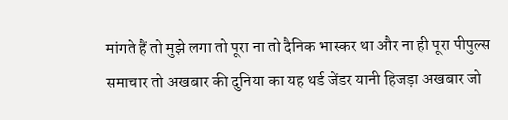मांगते हैं तो मुझे लगा तो पूरा ना तो दैनिक भास्कर था और ना ही पूरा पीपुल्स समाचार तो अखबार की दुनिया का यह थर्ड जेंडर यानी हिजड़ा अखबार जो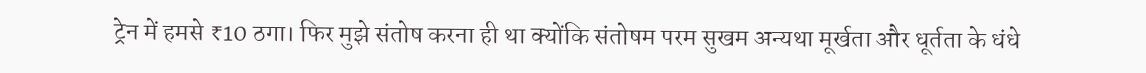ट्रेन में हमसे ₹10 ठगा। फिर मुझे संतोष करना ही था क्योंकि संतोषम परम सुखम अन्यथा मूर्खता और धूर्तता के धंधे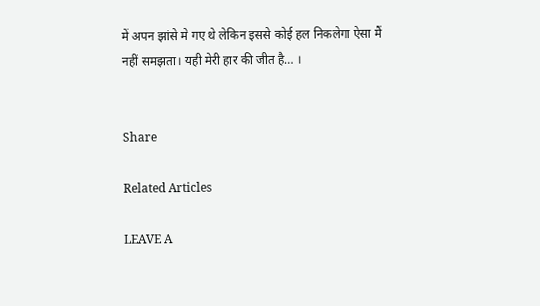में अपन झांसे मे गए थे लेकिन इससे कोई हल निकलेगा ऐसा मैं नहीं समझता। यही मेरी हार की जीत है… ।


Share

Related Articles

LEAVE A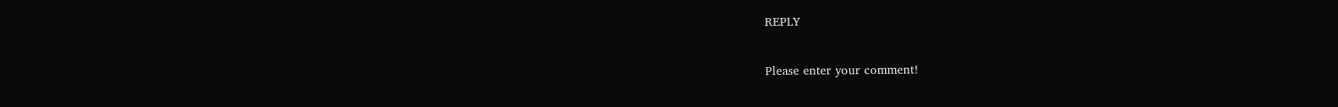REPLY

Please enter your comment!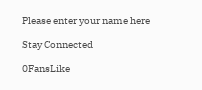Please enter your name here

Stay Connected

0FansLike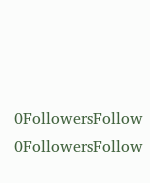0FollowersFollow
0FollowersFollow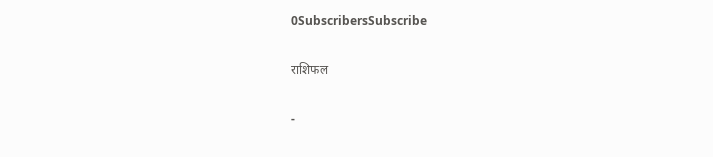0SubscribersSubscribe

राशिफल

-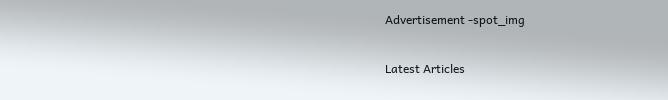Advertisement -spot_img

Latest Articles